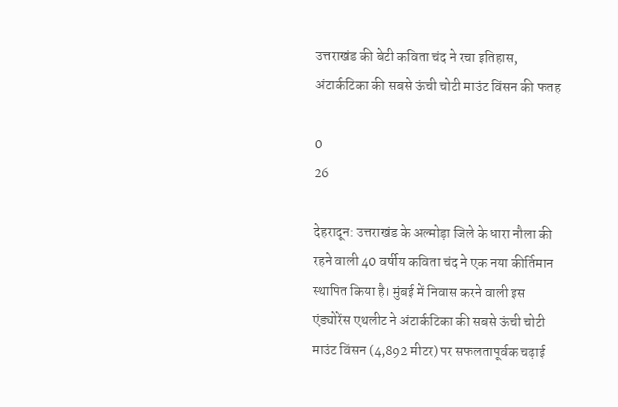उत्तराखंड की बेटी कविता चंद ने रचा इतिहास, अंटार्कटिका की सबसे ऊंची चोटी माउंट विंसन की फतह

0
26

देहरादून: उत्तराखंड के अल्मोड़ा जिले के धारा नौला की रहने वाली 40 वर्षीय कविता चंद ने एक नया कीर्तिमान स्थापित किया है। मुंबई में निवास करने वाली इस एंड्योरेंस एथलीट ने अंटार्कटिका की सबसे ऊंची चोटी माउंट विंसन (4,892 मीटर) पर सफलतापूर्वक चढ़ाई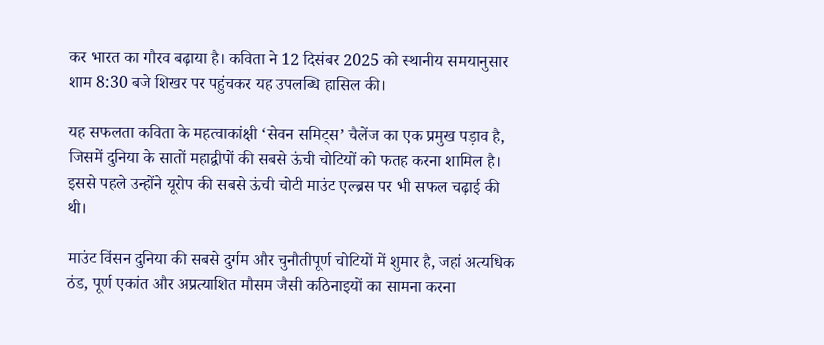कर भारत का गौरव बढ़ाया है। कविता ने 12 दिसंबर 2025 को स्थानीय समयानुसार शाम 8:30 बजे शिखर पर पहुंचकर यह उपलब्धि हासिल की।

यह सफलता कविता के महत्वाकांक्षी ‘सेवन समिट्स’ चैलेंज का एक प्रमुख पड़ाव है, जिसमें दुनिया के सातों महाद्वीपों की सबसे ऊंची चोटियों को फतह करना शामिल है। इससे पहले उन्होंने यूरोप की सबसे ऊंची चोटी माउंट एल्ब्रस पर भी सफल चढ़ाई की थी।

माउंट विंसन दुनिया की सबसे दुर्गम और चुनौतीपूर्ण चोटियों में शुमार है, जहां अत्यधिक ठंड, पूर्ण एकांत और अप्रत्याशित मौसम जैसी कठिनाइयों का सामना करना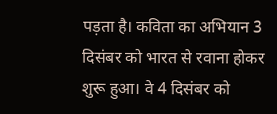पड़ता है। कविता का अभियान 3 दिसंबर को भारत से रवाना होकर शुरू हुआ। वे 4 दिसंबर को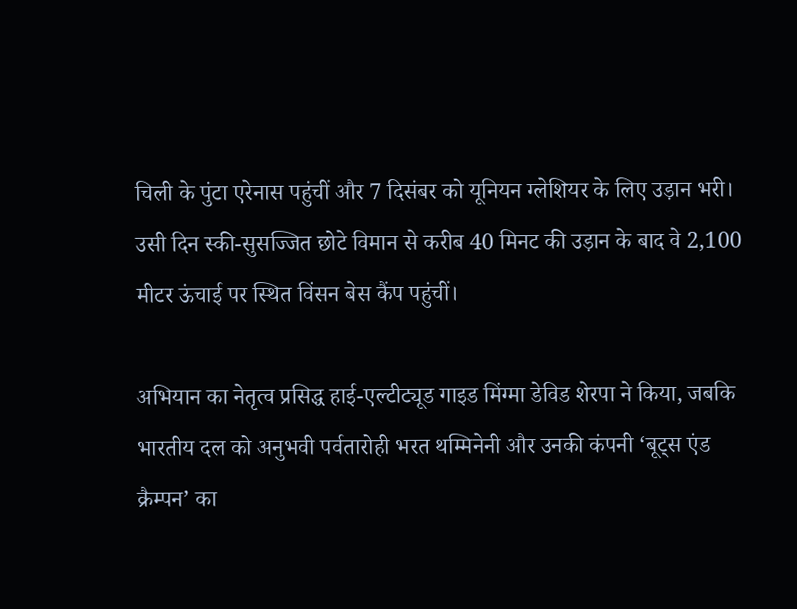चिली के पुंटा एरेनास पहुंचीं और 7 दिसंबर को यूनियन ग्लेशियर के लिए उड़ान भरी। उसी दिन स्की-सुसज्जित छोटे विमान से करीब 40 मिनट की उड़ान के बाद वे 2,100 मीटर ऊंचाई पर स्थित विंसन बेस कैंप पहुंचीं।

अभियान का नेतृत्व प्रसिद्ध हाई-एल्टीट्यूड गाइड मिंग्मा डेविड शेरपा ने किया, जबकि भारतीय दल को अनुभवी पर्वतारोही भरत थम्मिनेनी और उनकी कंपनी ‘बूट्स एंड क्रैम्पन’ का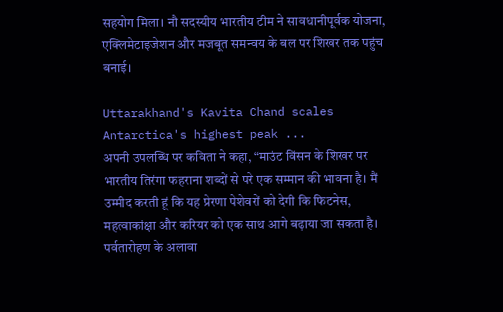सहयोग मिला। नौ सदस्यीय भारतीय टीम ने सावधानीपूर्वक योजना, एक्लिमेटाइजेशन और मजबूत समन्वय के बल पर शिखर तक पहुंच बनाई।

Uttarakhand's Kavita Chand scales Antarctica's highest peak ...
अपनी उपलब्धि पर कविता ने कहा, “माउंट विंसन के शिखर पर भारतीय तिरंगा फहराना शब्दों से परे एक सम्मान की भावना है। मैं उम्मीद करती हूं कि यह प्रेरणा पेशेवरों को देगी कि फिटनेस, महत्वाकांक्षा और करियर को एक साथ आगे बढ़ाया जा सकता है। पर्वतारोहण के अलावा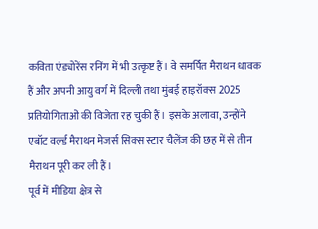कविता एंड्योरेंस रनिंग में भी उत्कृष्ट हैं। वे समर्पित मैराथन धावक हैं और अपनी आयु वर्ग में दिल्ली तथा मुंबई हाइरॉक्स 2025 प्रतियोगिताओं की विजेता रह चुकी हैं। इसके अलावा, उन्होंने एबॉट वर्ल्ड मैराथन मेजर्स सिक्स स्टार चैलेंज की छह में से तीन मैराथन पूरी कर ली हैं।
पूर्व में मीडिया क्षेत्र से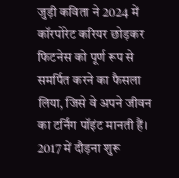जुड़ी कविता ने 2024 में कॉरपोरेट करियर छोड़कर फिटनेस को पूर्ण रूप से समर्पित करने का फैसला लिया, जिसे वे अपने जीवन का टर्निंग पॉइंट मानती हैं। 2017 में दौड़ना शुरू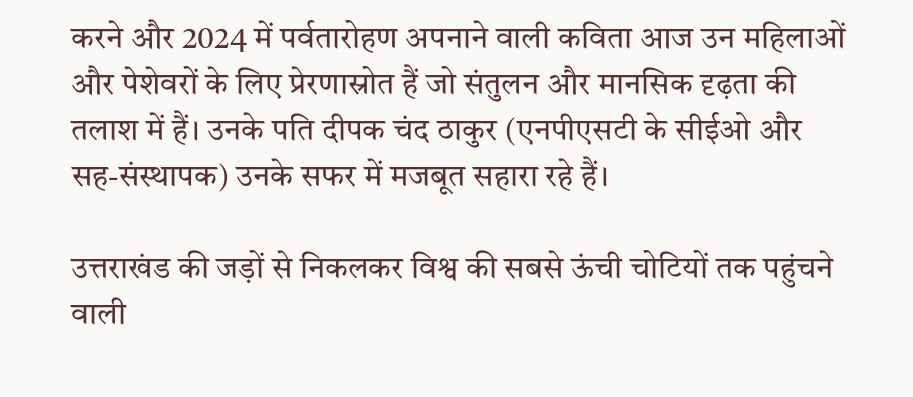करने और 2024 में पर्वतारोहण अपनाने वाली कविता आज उन महिलाओं और पेशेवरों के लिए प्रेरणास्रोत हैं जो संतुलन और मानसिक दृढ़ता की तलाश में हैं। उनके पति दीपक चंद ठाकुर (एनपीएसटी के सीईओ और सह-संस्थापक) उनके सफर में मजबूत सहारा रहे हैं।

उत्तराखंड की जड़ों से निकलकर विश्व की सबसे ऊंची चोटियों तक पहुंचने वाली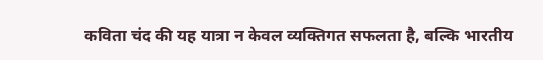कविता चंद की यह यात्रा न केवल व्यक्तिगत सफलता है, बल्कि भारतीय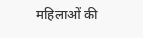महिलाओं की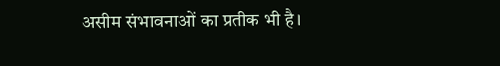असीम संभावनाओं का प्रतीक भी है।